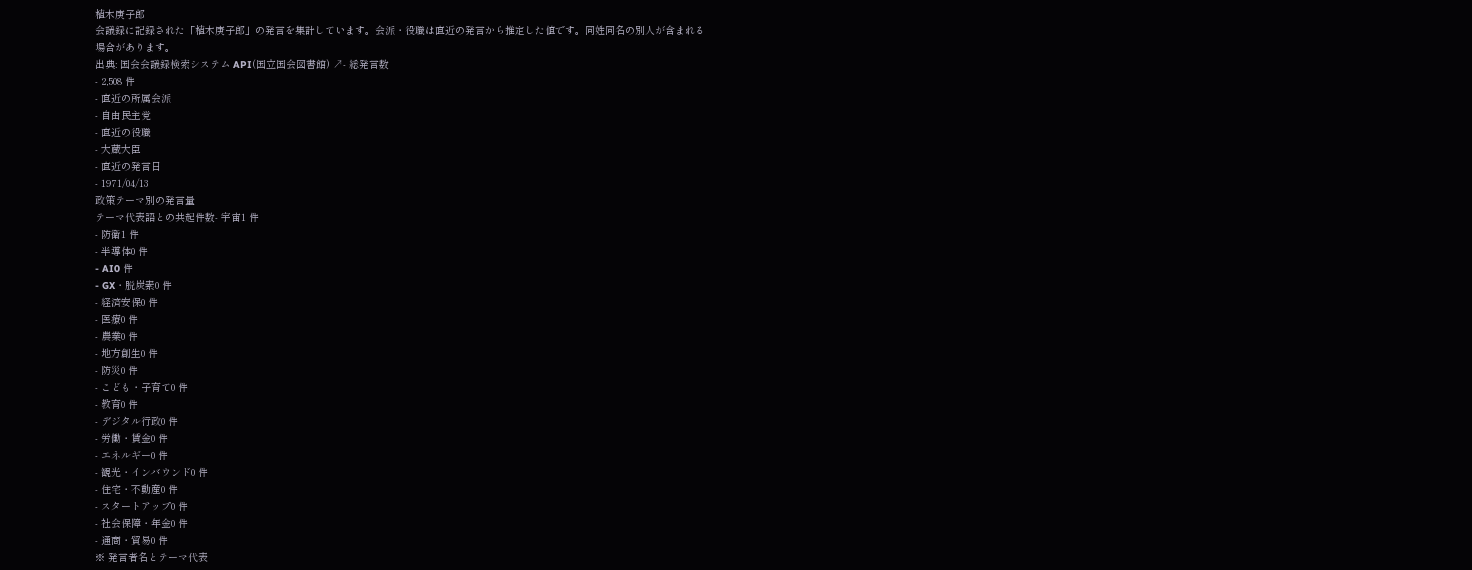植木庚子郎
会議録に記録された「植木庚子郎」の発言を集計しています。会派・役職は直近の発言から推定した値です。同姓同名の別人が含まれる場合があります。
出典: 国会会議録検索システム API(国立国会図書館) ↗- 総発言数
- 2,508 件
- 直近の所属会派
- 自由民主党
- 直近の役職
- 大蔵大臣
- 直近の発言日
- 1971/04/13
政策テーマ別の発言量
テーマ代表語との共起件数- 宇宙1 件
- 防衛1 件
- 半導体0 件
- AI0 件
- GX・脱炭素0 件
- 経済安保0 件
- 医療0 件
- 農業0 件
- 地方創生0 件
- 防災0 件
- こども・子育て0 件
- 教育0 件
- デジタル行政0 件
- 労働・賃金0 件
- エネルギー0 件
- 観光・インバウンド0 件
- 住宅・不動産0 件
- スタートアップ0 件
- 社会保障・年金0 件
- 通商・貿易0 件
※ 発言者名とテーマ代表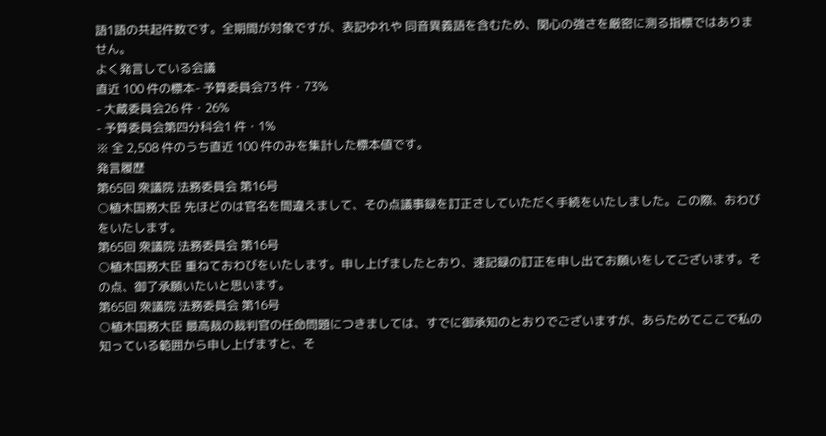語1語の共起件数です。全期間が対象ですが、表記ゆれや 同音異義語を含むため、関心の強さを厳密に測る指標ではありません。
よく発言している会議
直近 100 件の標本- 予算委員会73 件・73%
- 大蔵委員会26 件・26%
- 予算委員会第四分科会1 件・1%
※ 全 2,508 件のうち直近 100 件のみを集計した標本値です。
発言履歴
第65回 衆議院 法務委員会 第16号
○植木国務大臣 先ほどのは官名を間違えまして、その点議事録を訂正さしていただく手続をいたしました。この際、おわびをいたします。
第65回 衆議院 法務委員会 第16号
○植木国務大臣 重ねておわびをいたします。申し上げましたとおり、速記録の訂正を申し出てお願いをしてございます。その点、御了承願いたいと思います。
第65回 衆議院 法務委員会 第16号
○植木国務大臣 最高裁の裁判官の任命問題につきましては、すでに御承知のとおりでございますが、あらためてここで私の知っている範囲から申し上げますと、そ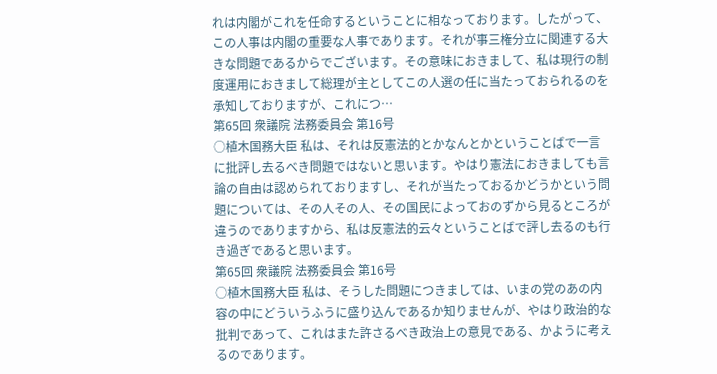れは内閣がこれを任命するということに相なっております。したがって、この人事は内閣の重要な人事であります。それが事三権分立に関連する大きな問題であるからでございます。その意味におきまして、私は現行の制度運用におきまして総理が主としてこの人選の任に当たっておられるのを承知しておりますが、これにつ…
第65回 衆議院 法務委員会 第16号
○植木国務大臣 私は、それは反憲法的とかなんとかということばで一言に批評し去るべき問題ではないと思います。やはり憲法におきましても言論の自由は認められておりますし、それが当たっておるかどうかという問題については、その人その人、その国民によっておのずから見るところが違うのでありますから、私は反憲法的云々ということばで評し去るのも行き過ぎであると思います。
第65回 衆議院 法務委員会 第16号
○植木国務大臣 私は、そうした問題につきましては、いまの党のあの内容の中にどういうふうに盛り込んであるか知りませんが、やはり政治的な批判であって、これはまた許さるべき政治上の意見である、かように考えるのであります。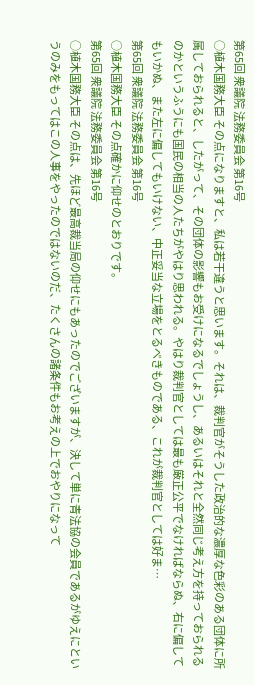第65回 衆議院 法務委員会 第16号
○植木国務大臣 その点になりますと、私は若干違うと思います。それは、裁判官がそうした政治的な濃厚な色彩のある団体に所属しておられると、したがって、その団体の影響もお受けになるでしょうし、あるいはそれと全然同じ考え方を持っておられるのかというふうにも国民の相当の人たちがやはり思われる。やはり裁判官としては最も厳正公平でなければならぬ、右に偏してもいかぬ、また左に偏してもいけない、中正妥当な立場をとるべきものである、これが裁判官としては好ま…
第65回 衆議院 法務委員会 第16号
○植木国務大臣 その点確かに仰せのとおりです。
第65回 衆議院 法務委員会 第16号
○植木国務大臣 その点は、先ほど最高裁当局の仰せにもあったのでございますが、決して単に青法協の会員であるがゆえにというのみをもってはこの人事をやったのではないのだ、たくさんの諸条件もお考えの上でおやりになって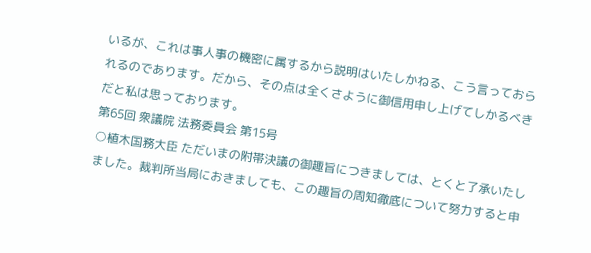いるが、これは事人事の機密に属するから説明はいたしかねる、こう言っておられるのであります。だから、その点は全くさように御信用申し上げてしかるべきだと私は思っております。
第65回 衆議院 法務委員会 第15号
○植木国務大臣 ただいまの附帯決議の御趣旨につきましては、とくと了承いたしました。裁判所当局におきましても、この趣旨の周知徹底について努力すると申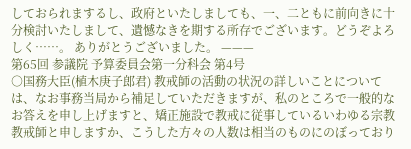しておられまするし、政府といたしましても、一、二ともに前向きに十分検討いたしまして、遺憾なきを期する所存でございます。どうぞよろしく……。 ありがとうございました。 ———
第65回 参議院 予算委員会第一分科会 第4号
○国務大臣(植木庚子郎君) 教戒師の活動の状況の詳しいことについては、なお事務当局から補足していただきますが、私のところで一般的なお答えを申し上げますと、矯正施設で教戒に従事しているいわゆる宗教教戒師と申しますか、こうした方々の人数は相当のものにのぼっており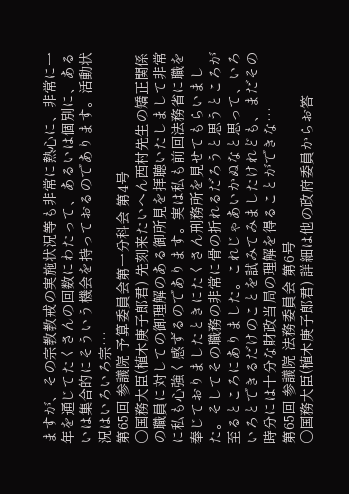ますが、その宗教教戒の実施状況等も非常に熱心に、非常に一年を通じてたくさんの回数にわたって、あるいは個別に、あるいは集合的にそういう機会を持っておるのであります。活動状況はいろいろ宗…
第65回 参議院 予算委員会第一分科会 第4号
○国務大臣(植木庚子郎君) 先刻来たいへん西村先生の矯正関係の職員に対しての御理解のある御所見を拝聴いたしまして非常に私も心強く感ずるのであります。実は私も前回法務省に職を奉じておりましたときにたくさん刑務所を見せてもらいました。そしてその職務の非常に骨の折れるだろうと思うところが至るところにありました。これじゃあいかぬなと思って、いろいろとできるだけのことを試みてみましたけれども、まだその時分には十分な財政当局の理解を得ることができな…
第65回 参議院 法務委員会 第6号
○国務大臣(植木庚子郎君) 詳細は他の政府委員からお答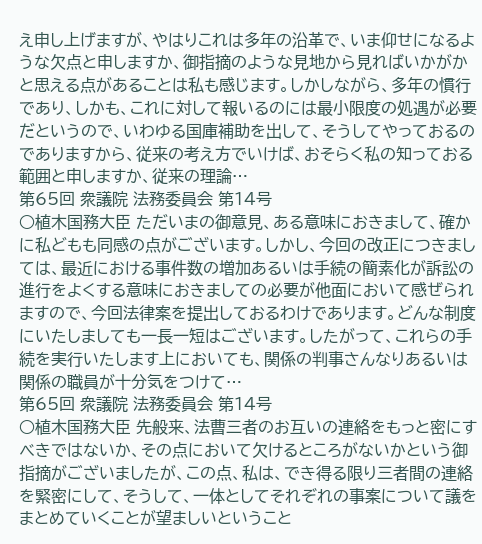え申し上げますが、やはりこれは多年の沿革で、いま仰せになるような欠点と申しますか、御指摘のような見地から見ればいかがかと思える点があることは私も感じます。しかしながら、多年の慣行であり、しかも、これに対して報いるのには最小限度の処遇が必要だというので、いわゆる国庫補助を出して、そうしてやっておるのでありますから、従来の考え方でいけば、おそらく私の知っておる範囲と申しますか、従来の理論…
第65回 衆議院 法務委員会 第14号
○植木国務大臣 ただいまの御意見、ある意味におきまして、確かに私どもも同感の点がございます。しかし、今回の改正につきましては、最近における事件数の増加あるいは手続の簡素化が訴訟の進行をよくする意味におきましての必要が他面において感ぜられますので、今回法律案を提出しておるわけであります。どんな制度にいたしましても一長一短はございます。したがって、これらの手続を実行いたします上においても、関係の判事さんなりあるいは関係の職員が十分気をつけて…
第65回 衆議院 法務委員会 第14号
○植木国務大臣 先般来、法曹三者のお互いの連絡をもっと密にすべきではないか、その点において欠けるところがないかという御指摘がございましたが、この点、私は、でき得る限り三者間の連絡を緊密にして、そうして、一体としてそれぞれの事案について議をまとめていくことが望ましいということ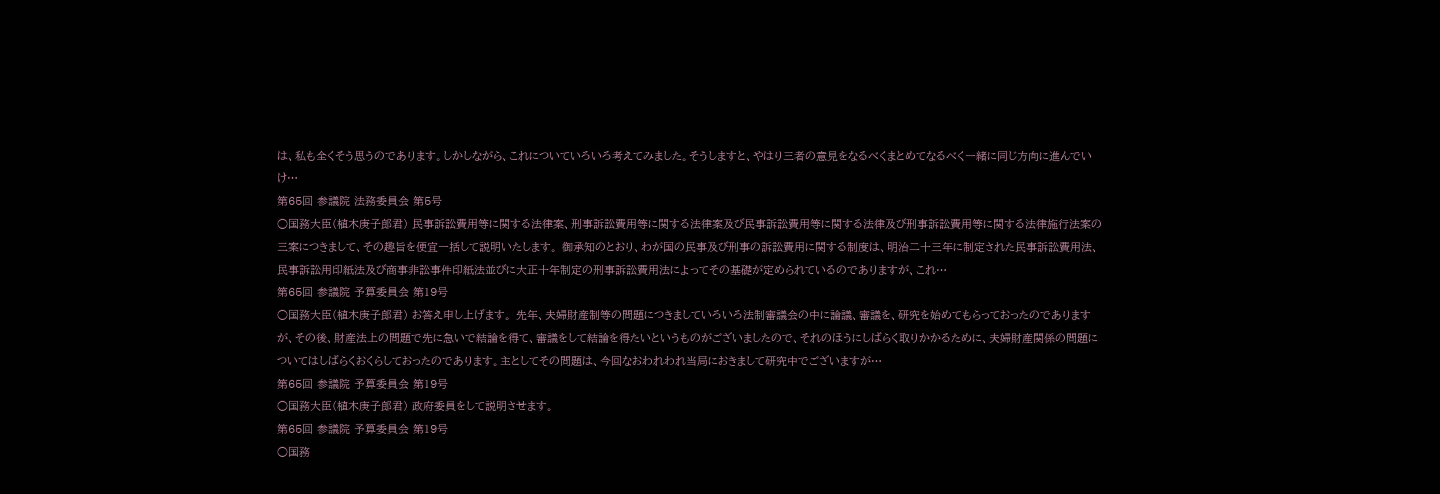は、私も全くそう思うのであります。しかしながら、これについていろいろ考えてみました。そうしますと、やはり三者の意見をなるべくまとめてなるべく一緒に同じ方向に進んでいけ…
第65回 参議院 法務委員会 第5号
○国務大臣(植木庚子郎君) 民事訴訟費用等に関する法律案、刑事訴訟費用等に関する法律案及び民事訴訟費用等に関する法律及び刑事訴訟費用等に関する法律施行法案の三案につきまして、その趣旨を便宜一括して説明いたします。 御承知のとおり、わが国の民事及び刑事の訴訟費用に関する制度は、明治二十三年に制定された民事訴訟費用法、民事訴訟用印紙法及び商事非訟事件印紙法並びに大正十年制定の刑事訴訟費用法によってその基礎が定められているのでありますが、これ…
第65回 参議院 予算委員会 第19号
○国務大臣(植木庚子郎君) お答え申し上げます。 先年、夫婦財産制等の問題につきましていろいろ法制審議会の中に論議、審議を、研究を始めてもらっておったのでありますが、その後、財産法上の問題で先に急いで結論を得て、審議をして結論を得たいというものがございましたので、それのほうにしばらく取りかかるために、夫婦財産関係の問題についてはしばらくおくらしておったのであります。主としてその問題は、今回なおわれわれ当局におきまして研究中でございますが…
第65回 参議院 予算委員会 第19号
○国務大臣(植木庚子郎君) 政府委員をして説明させます。
第65回 参議院 予算委員会 第19号
○国務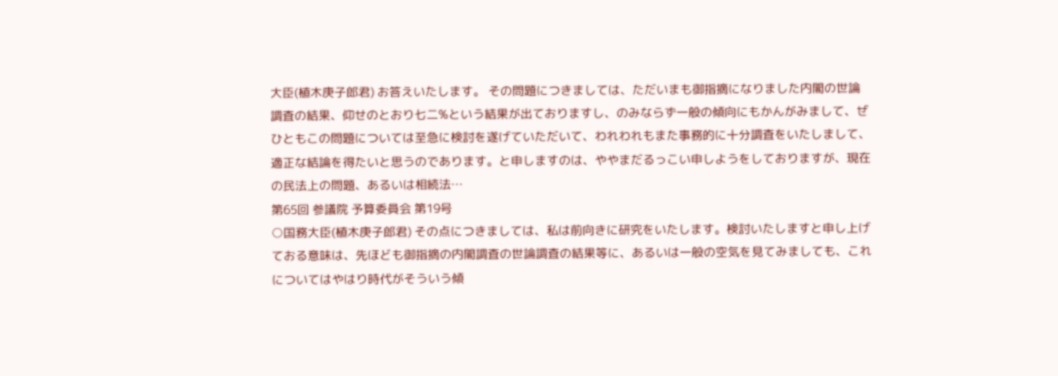大臣(植木庚子郎君) お答えいたします。 その問題につきましては、ただいまも御指摘になりました内閣の世論調査の結果、仰せのとおり七二%という結果が出ておりますし、のみならず一般の傾向にもかんがみまして、ぜひともこの問題については至急に検討を遂げていただいて、われわれもまた事務的に十分調査をいたしまして、適正な結論を得たいと思うのであります。と申しますのは、ややまだるっこい申しようをしておりますが、現在の民法上の問題、あるいは相続法…
第65回 参議院 予算委員会 第19号
○国務大臣(植木庚子郎君) その点につきましては、私は前向きに研究をいたします。検討いたしますと申し上げておる意味は、先ほども御指摘の内閣調査の世論調査の結果等に、あるいは一般の空気を見てみましても、これについてはやはり時代がそういう傾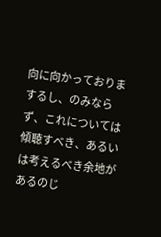向に向かっておりまするし、のみならず、これについては傾聴すべき、あるいは考えるべき余地があるのじ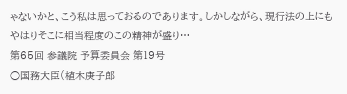ゃないかと、こう私は思っておるのであります。しかしながら、現行法の上にもやはりそこに相当程度のこの精神が盛り…
第65回 参議院 予算委員会 第19号
○国務大臣(植木庚子郎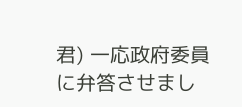君) 一応政府委員に弁答させまし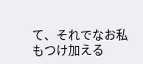て、それでなお私もつけ加える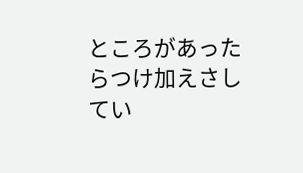ところがあったらつけ加えさしてい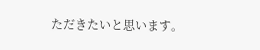ただきたいと思います。